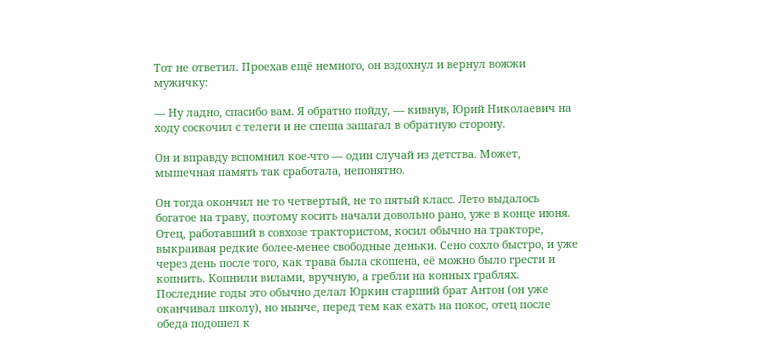Тот не ответил. Проехав ещё немного, он вздохнул и вернул вожжи мужичку:

— Ну ладно, спасибо вам. Я обратно пойду, — кивнув, Юрий Николаевич на ходу соскочил с телеги и не спеша зашагал в обратную сторону.

Он и вправду вспомнил кое-что — один случай из детства. Может, мышечная память так сработала, непонятно.

Он тогда окончил не то четвертый, не то пятый класс. Лето выдалось богатое на траву, поэтому косить начали довольно рано, уже в конце июня. Отец, работавший в совхозе трактористом, косил обычно на тракторе, выкраивая редкие более-менее свободные деньки. Сено сохло быстро, и уже через день после того, как трава была скошена, её можно было грести и копнить. Копнили вилами, вручную, а гребли на конных граблях. Последние годы это обычно делал Юркин старший брат Антон (он уже оканчивал школу), но нынче, перед тем как ехать на покос, отец после обеда подошел к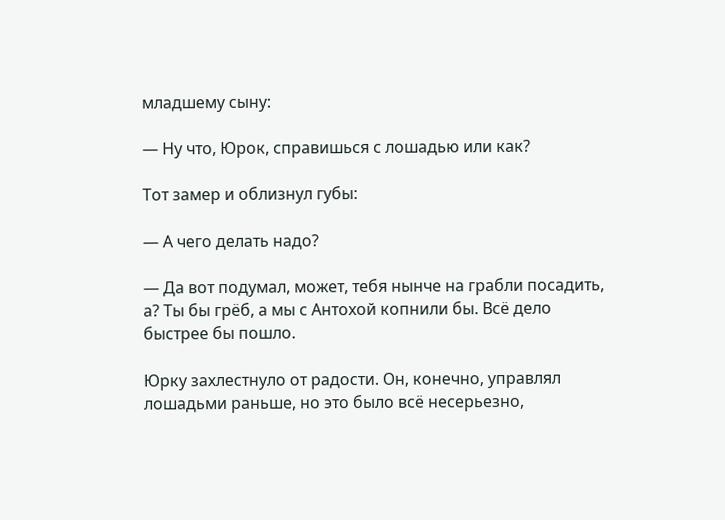младшему сыну:

— Ну что, Юрок, справишься с лошадью или как?

Тот замер и облизнул губы:

— А чего делать надо?

— Да вот подумал, может, тебя нынче на грабли посадить, а? Ты бы грёб, а мы с Антохой копнили бы. Всё дело быстрее бы пошло.

Юрку захлестнуло от радости. Он, конечно, управлял лошадьми раньше, но это было всё несерьезно,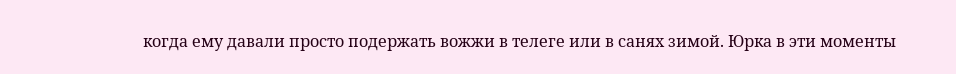когда ему давали просто подержать вожжи в телеге или в санях зимой. Юрка в эти моменты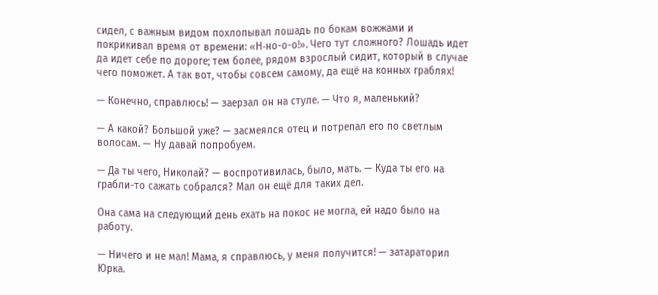сидел, с важным видом похлопывал лошадь по бокам вожжами и покрикивал время от времени: «Н‑но-о-о!». Чего тут сложного? Лошадь идет да идет себе по дороге; тем более, рядом взрослый сидит, который в случае чего поможет. А так вот, чтобы совсем самому, да ещё на конных граблях!

— Конечно, справлюсь! — заерзал он на стуле. — Что я, маленький?

— А какой? Большой уже? — засмеялся отец и потрепал его по светлым волосам. — Ну давай попробуем.

— Да ты чего, Николай? — воспротивилась, было, мать. — Куда ты его на грабли-то сажать собрался? Мал он ещё для таких дел.

Она сама на следующий день ехать на покос не могла, ей надо было на работу.

— Ничего и не мал! Мама, я справлюсь, у меня получится! — затараторил Юрка.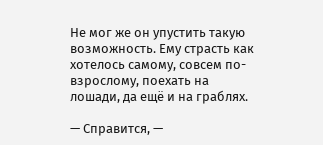Не мог же он упустить такую возможность. Ему страсть как хотелось самому, совсем по-взрослому, поехать на лошади, да ещё и на граблях.

— Справится, —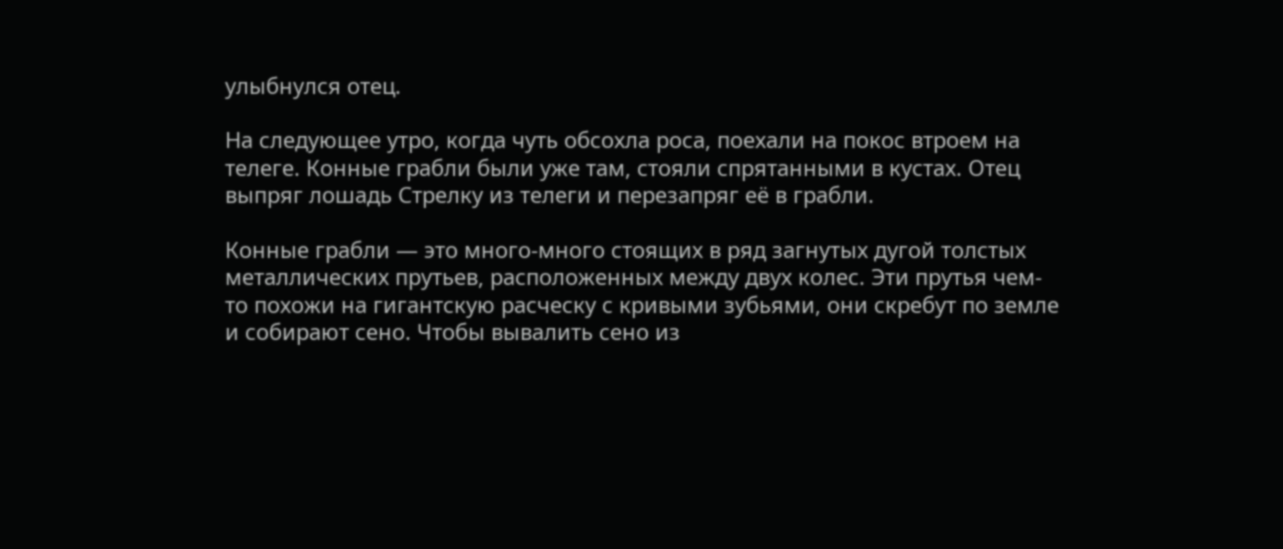улыбнулся отец.

На следующее утро, когда чуть обсохла роса, поехали на покос втроем на телеге. Конные грабли были уже там, стояли спрятанными в кустах. Отец выпряг лошадь Стрелку из телеги и перезапряг её в грабли.

Конные грабли — это много-много стоящих в ряд загнутых дугой толстых металлических прутьев, расположенных между двух колес. Эти прутья чем-то похожи на гигантскую расческу с кривыми зубьями, они скребут по земле и собирают сено. Чтобы вывалить сено из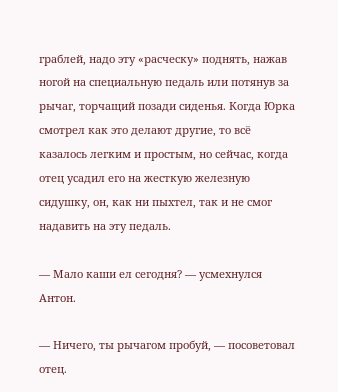граблей, надо эту «расческу» поднять, нажав ногой на специальную педаль или потянув за рычаг, торчащий позади сиденья. Когда Юрка смотрел как это делают другие, то всё казалось легким и простым, но сейчас, когда отец усадил его на жесткую железную сидушку, он, как ни пыхтел, так и не смог надавить на эту педаль.

— Мало каши ел сегодня? — усмехнулся Антон.

— Ничего, ты рычагом пробуй, — посоветовал отец.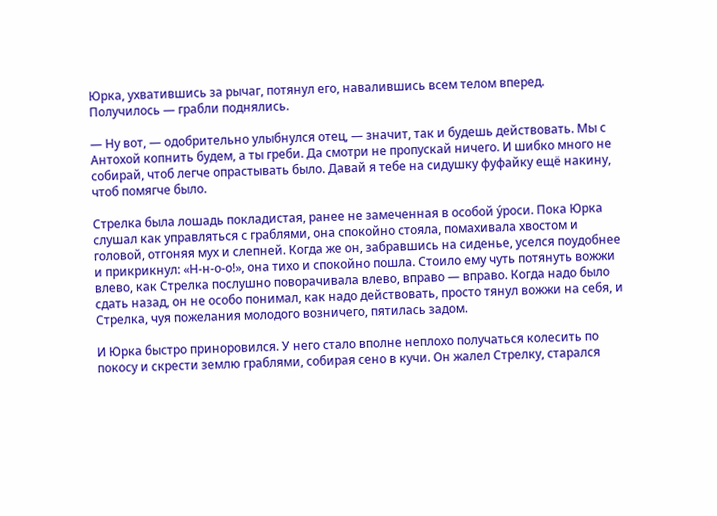Юрка, ухватившись за рычаг, потянул его, навалившись всем телом вперед. Получилось — грабли поднялись.

— Ну вот, — одобрительно улыбнулся отец, — значит, так и будешь действовать. Мы с Антохой копнить будем, а ты греби. Да смотри не пропускай ничего. И шибко много не собирай, чтоб легче опрастывать было. Давай я тебе на сидушку фуфайку ещё накину, чтоб помягче было.

Стрелка была лошадь покладистая, ранее не замеченная в особой у́роси. Пока Юрка слушал как управляться с граблями, она спокойно стояла, помахивала хвостом и головой, отгоняя мух и слепней. Когда же он, забравшись на сиденье, уселся поудобнее и прикрикнул: «Н-н-о-о!», она тихо и спокойно пошла. Стоило ему чуть потянуть вожжи влево, как Стрелка послушно поворачивала влево, вправо — вправо. Когда надо было сдать назад, он не особо понимал, как надо действовать, просто тянул вожжи на себя, и Стрелка, чуя пожелания молодого возничего, пятилась задом.

И Юрка быстро приноровился. У него стало вполне неплохо получаться колесить по покосу и скрести землю граблями, собирая сено в кучи. Он жалел Стрелку, старался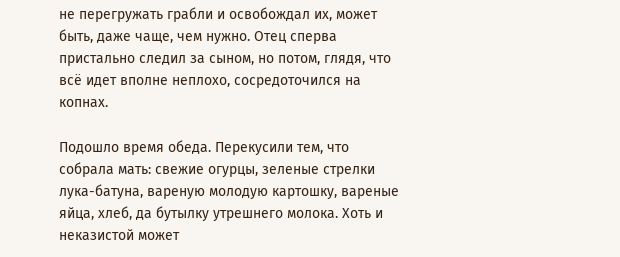не перегружать грабли и освобождал их, может быть, даже чаще, чем нужно. Отец сперва пристально следил за сыном, но потом, глядя, что всё идет вполне неплохо, сосредоточился на копнах.

Подошло время обеда. Перекусили тем, что собрала мать: свежие огурцы, зеленые стрелки лука-батуна, вареную молодую картошку, вареные яйца, хлеб, да бутылку утрешнего молока. Хоть и неказистой может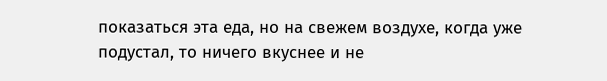показаться эта еда, но на свежем воздухе, когда уже подустал, то ничего вкуснее и не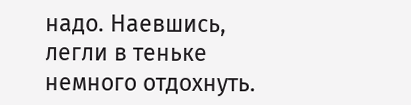надо. Наевшись, легли в теньке немного отдохнуть.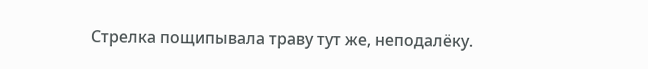Стрелка пощипывала траву тут же, неподалёку.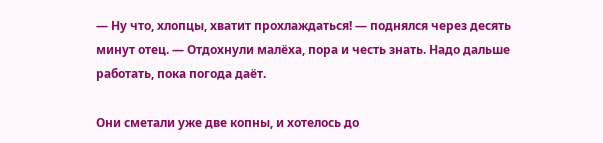— Ну что, хлопцы, хватит прохлаждаться! — поднялся через десять минут отец. — Отдохнули малёха, пора и честь знать. Надо дальше работать, пока погода даёт.

Они сметали уже две копны, и хотелось до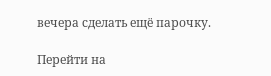вечера сделать ещё парочку.

Перейти на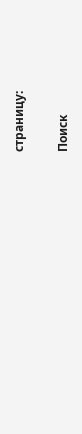страницу:

Поиск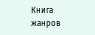Книга жанров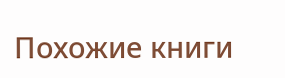Похожие книги